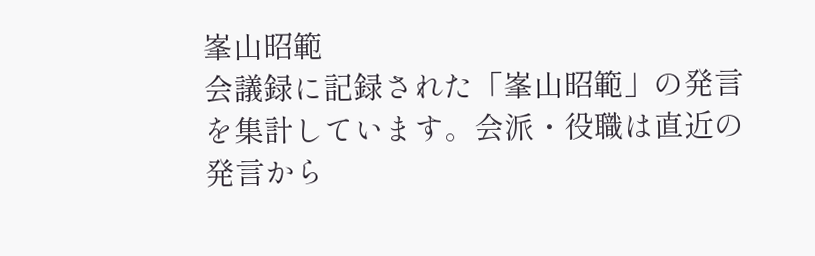峯山昭範
会議録に記録された「峯山昭範」の発言を集計しています。会派・役職は直近の発言から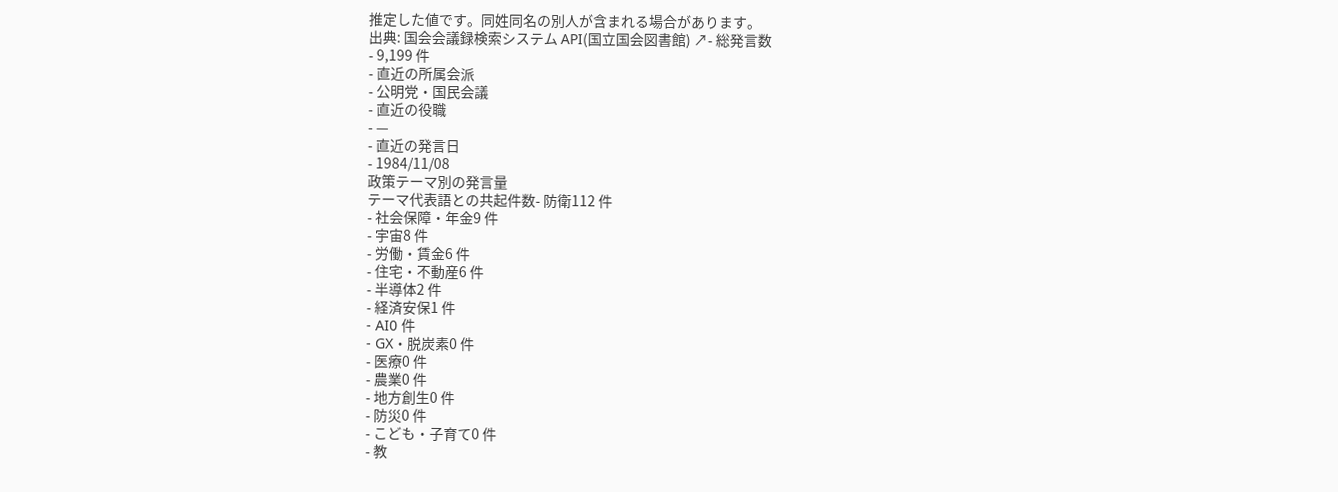推定した値です。同姓同名の別人が含まれる場合があります。
出典: 国会会議録検索システム API(国立国会図書館) ↗- 総発言数
- 9,199 件
- 直近の所属会派
- 公明党・国民会議
- 直近の役職
- —
- 直近の発言日
- 1984/11/08
政策テーマ別の発言量
テーマ代表語との共起件数- 防衛112 件
- 社会保障・年金9 件
- 宇宙8 件
- 労働・賃金6 件
- 住宅・不動産6 件
- 半導体2 件
- 経済安保1 件
- AI0 件
- GX・脱炭素0 件
- 医療0 件
- 農業0 件
- 地方創生0 件
- 防災0 件
- こども・子育て0 件
- 教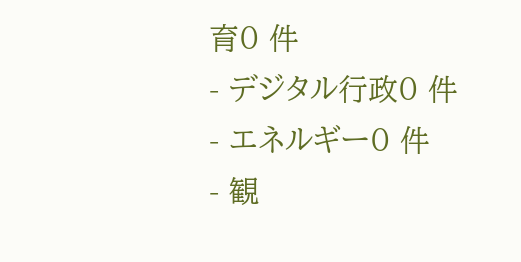育0 件
- デジタル行政0 件
- エネルギー0 件
- 観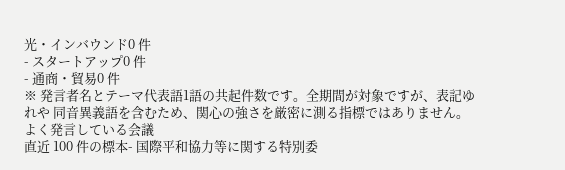光・インバウンド0 件
- スタートアップ0 件
- 通商・貿易0 件
※ 発言者名とテーマ代表語1語の共起件数です。全期間が対象ですが、表記ゆれや 同音異義語を含むため、関心の強さを厳密に測る指標ではありません。
よく発言している会議
直近 100 件の標本- 国際平和協力等に関する特別委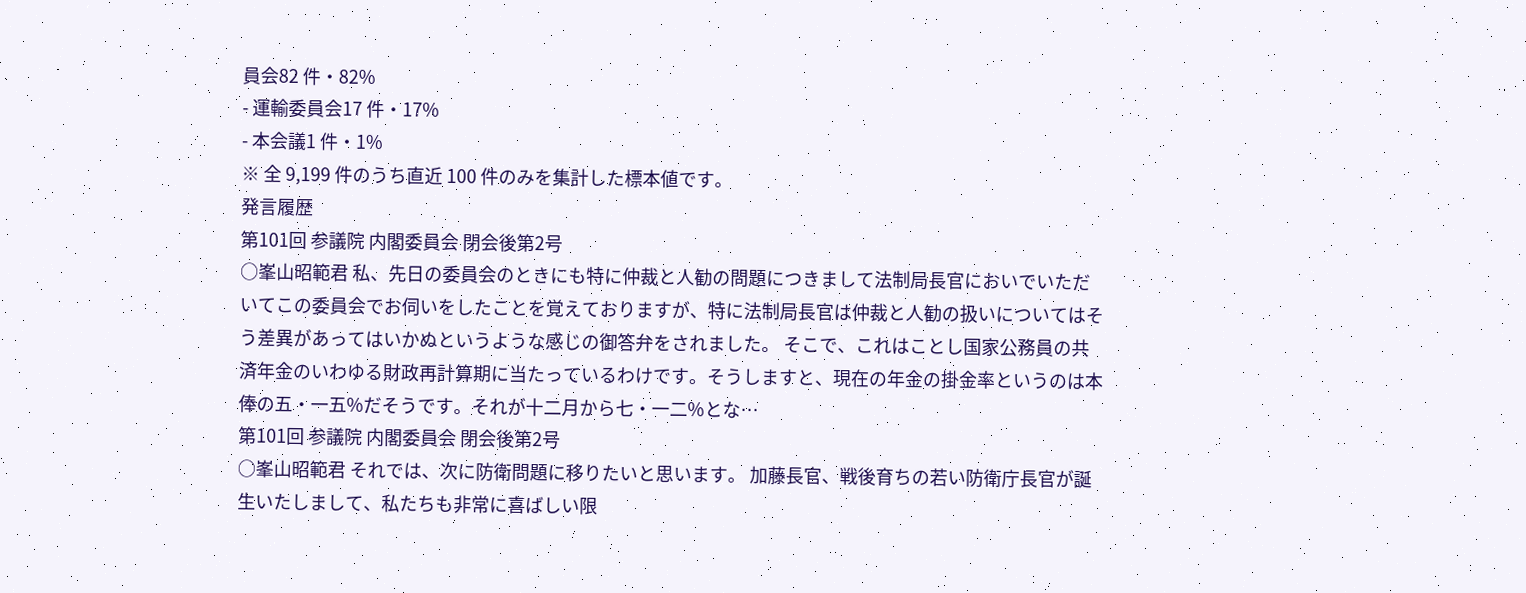員会82 件・82%
- 運輸委員会17 件・17%
- 本会議1 件・1%
※ 全 9,199 件のうち直近 100 件のみを集計した標本値です。
発言履歴
第101回 参議院 内閣委員会 閉会後第2号
○峯山昭範君 私、先日の委員会のときにも特に仲裁と人勧の問題につきまして法制局長官においでいただいてこの委員会でお伺いをしたことを覚えておりますが、特に法制局長官は仲裁と人勧の扱いについてはそう差異があってはいかぬというような感じの御答弁をされました。 そこで、これはことし国家公務員の共済年金のいわゆる財政再計算期に当たっているわけです。そうしますと、現在の年金の掛金率というのは本俸の五・一五%だそうです。それが十二月から七・一二%とな…
第101回 参議院 内閣委員会 閉会後第2号
○峯山昭範君 それでは、次に防衛問題に移りたいと思います。 加藤長官、戦後育ちの若い防衛庁長官が誕生いたしまして、私たちも非常に喜ばしい限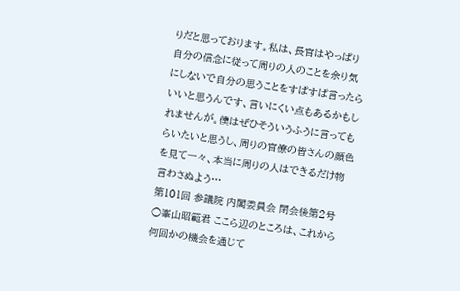りだと思っております。私は、長官はやっぱり自分の信念に従って周りの人のことを余り気にしないで自分の思うことをすぱすぱ言ったらいいと思うんです、言いにくい点もあるかもしれませんが。僕はぜひそういうふうに言ってもらいたいと思うし、周りの官僚の皆さんの顔色を見て一々、本当に周りの人はできるだけ物言わさぬよう…
第101回 参議院 内閣委員会 閉会後第2号
○峯山昭範君 ここら辺のところは、これから何回かの機会を通じて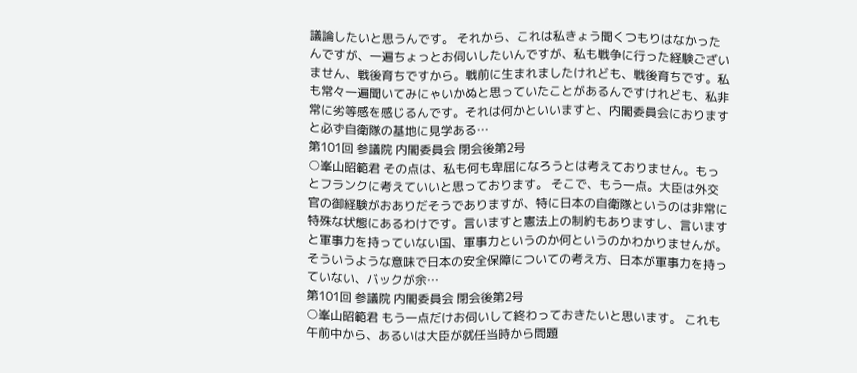議論したいと思うんです。 それから、これは私きょう聞くつもりはなかったんですが、一遍ちょっとお伺いしたいんですが、私も戦争に行った経験ございません、戦後育ちですから。戦前に生まれましたけれども、戦後育ちです。私も常々一遍聞いてみにゃいかぬと思っていたことがあるんですけれども、私非常に劣等感を感じるんです。それは何かといいますと、内閣委員会におりますと必ず自衛隊の基地に見学ある…
第101回 参議院 内閣委員会 閉会後第2号
○峯山昭範君 その点は、私も何も卑屈になろうとは考えておりません。もっとフランクに考えていいと思っております。 そこで、もう一点。大臣は外交官の御経験がおありだそうでありますが、特に日本の自衛隊というのは非常に特殊な状態にあるわけです。言いますと憲法上の制約もありますし、言いますと軍事力を持っていない国、軍事力というのか何というのかわかりませんが。そういうような意味で日本の安全保障についての考え方、日本が軍事力を持っていない、バックが余…
第101回 参議院 内閣委員会 閉会後第2号
○峯山昭範君 もう一点だけお伺いして終わっておきたいと思います。 これも午前中から、あるいは大臣が就任当時から問題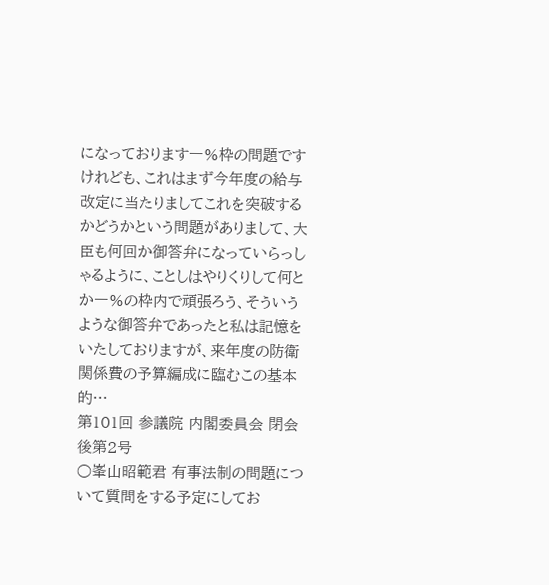になっております一%枠の問題ですけれども、これはまず今年度の給与改定に当たりましてこれを突破するかどうかという問題がありまして、大臣も何回か御答弁になっていらっしゃるように、ことしはやりくりして何とか一%の枠内で頑張ろう、そういうような御答弁であったと私は記憶をいたしておりますが、来年度の防衛関係費の予算編成に臨むこの基本的…
第101回 参議院 内閣委員会 閉会後第2号
○峯山昭範君 有事法制の問題について質問をする予定にしてお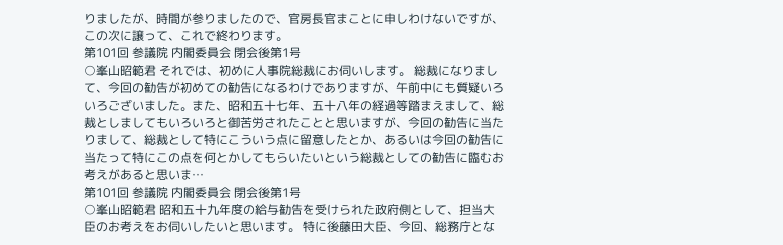りましたが、時間が参りましたので、官房長官まことに申しわけないですが、この次に譲って、これで終わります。
第101回 参議院 内閣委員会 閉会後第1号
○峯山昭範君 それでは、初めに人事院総裁にお伺いします。 総裁になりまして、今回の勧告が初めての勧告になるわけでありますが、午前中にも質疑いろいろございました。また、昭和五十七年、五十八年の経過等踏まえまして、総裁としましてもいろいろと御苦労されたことと思いますが、今回の勧告に当たりまして、総裁として特にこういう点に留意したとか、あるいは今回の勧告に当たって特にこの点を何とかしてもらいたいという総裁としての勧告に臨むお考えがあると思いま…
第101回 参議院 内閣委員会 閉会後第1号
○峯山昭範君 昭和五十九年度の給与勧告を受けられた政府側として、担当大臣のお考えをお伺いしたいと思います。 特に後藤田大臣、今回、総務庁とな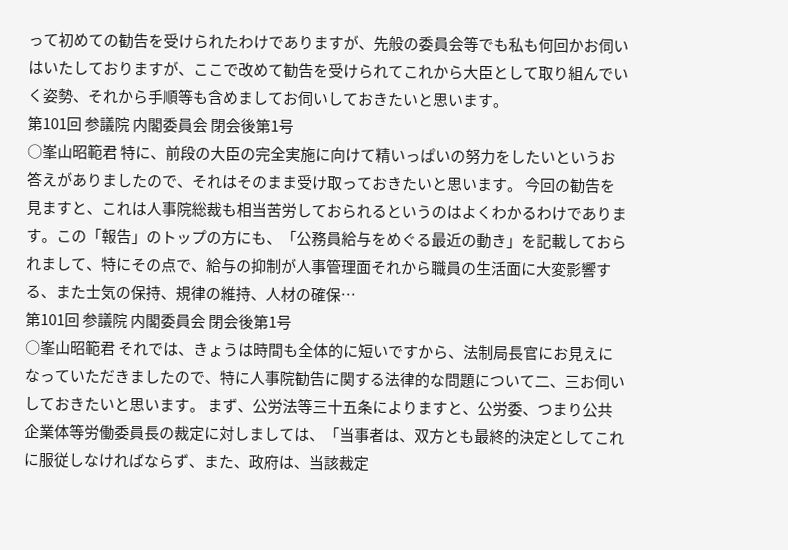って初めての勧告を受けられたわけでありますが、先般の委員会等でも私も何回かお伺いはいたしておりますが、ここで改めて勧告を受けられてこれから大臣として取り組んでいく姿勢、それから手順等も含めましてお伺いしておきたいと思います。
第101回 参議院 内閣委員会 閉会後第1号
○峯山昭範君 特に、前段の大臣の完全実施に向けて精いっぱいの努力をしたいというお答えがありましたので、それはそのまま受け取っておきたいと思います。 今回の勧告を見ますと、これは人事院総裁も相当苦労しておられるというのはよくわかるわけであります。この「報告」のトップの方にも、「公務員給与をめぐる最近の動き」を記載しておられまして、特にその点で、給与の抑制が人事管理面それから職員の生活面に大変影響する、また士気の保持、規律の維持、人材の確保…
第101回 参議院 内閣委員会 閉会後第1号
○峯山昭範君 それでは、きょうは時間も全体的に短いですから、法制局長官にお見えになっていただきましたので、特に人事院勧告に関する法律的な問題について二、三お伺いしておきたいと思います。 まず、公労法等三十五条によりますと、公労委、つまり公共企業体等労働委員長の裁定に対しましては、「当事者は、双方とも最終的決定としてこれに服従しなければならず、また、政府は、当該裁定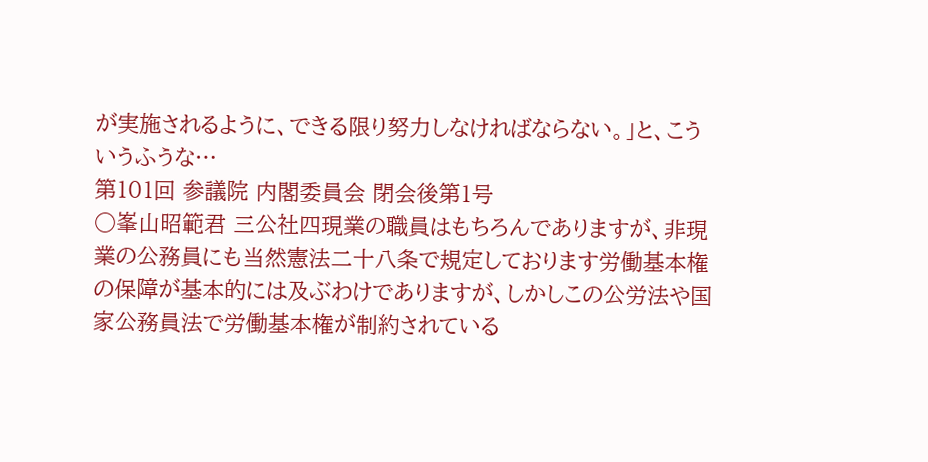が実施されるように、できる限り努力しなければならない。」と、こういうふうな…
第101回 参議院 内閣委員会 閉会後第1号
○峯山昭範君 三公社四現業の職員はもちろんでありますが、非現業の公務員にも当然憲法二十八条で規定しております労働基本権の保障が基本的には及ぶわけでありますが、しかしこの公労法や国家公務員法で労働基本権が制約されている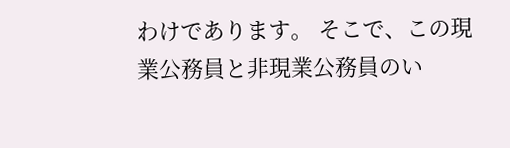わけであります。 そこで、この現業公務員と非現業公務員のい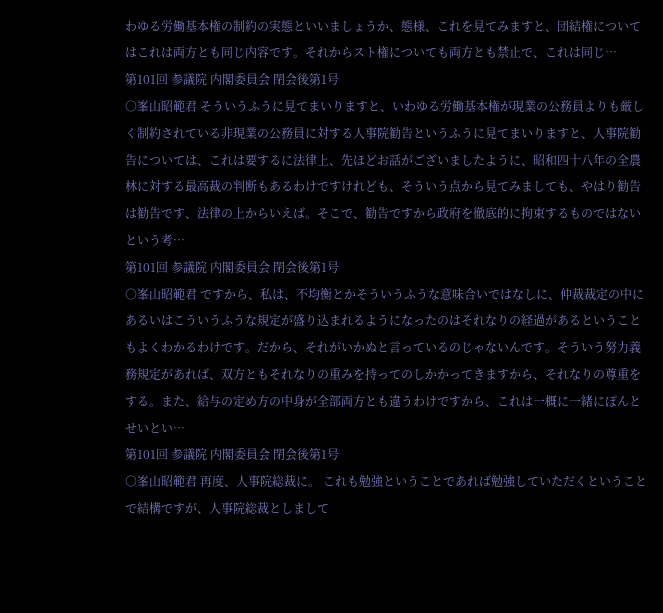わゆる労働基本権の制約の実態といいましょうか、態様、これを見てみますと、団結権についてはこれは両方とも同じ内容です。それからスト権についても両方とも禁止で、これは同じ…
第101回 参議院 内閣委員会 閉会後第1号
○峯山昭範君 そういうふうに見てまいりますと、いわゆる労働基本権が現業の公務員よりも厳しく制約されている非現業の公務員に対する人事院勧告というふうに見てまいりますと、人事院勧告については、これは要するに法律上、先ほどお話がございましたように、昭和四十八年の全農林に対する最高裁の判断もあるわけですけれども、そういう点から見てみましても、やはり勧告は勧告です、法律の上からいえば。そこで、勧告ですから政府を徹底的に拘束するものではないという考…
第101回 参議院 内閣委員会 閉会後第1号
○峯山昭範君 ですから、私は、不均衡とかそういうふうな意味合いではなしに、仲裁裁定の中にあるいはこういうふうな規定が盛り込まれるようになったのはそれなりの経過があるということもよくわかるわけです。だから、それがいかぬと言っているのじゃないんです。そういう努力義務規定があれば、双方ともそれなりの重みを持ってのしかかってきますから、それなりの尊重をする。また、給与の定め方の中身が全部両方とも違うわけですから、これは一概に一緒にぽんとせいとい…
第101回 参議院 内閣委員会 閉会後第1号
○峯山昭範君 再度、人事院総裁に。 これも勉強ということであれば勉強していただくということで結構ですが、人事院総裁としまして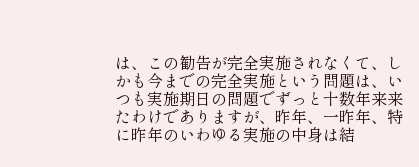は、この勧告が完全実施されなくて、しかも今までの完全実施という問題は、いつも実施期日の問題でずっと十数年来来たわけでありますが、昨年、一昨年、特に昨年のいわゆる実施の中身は結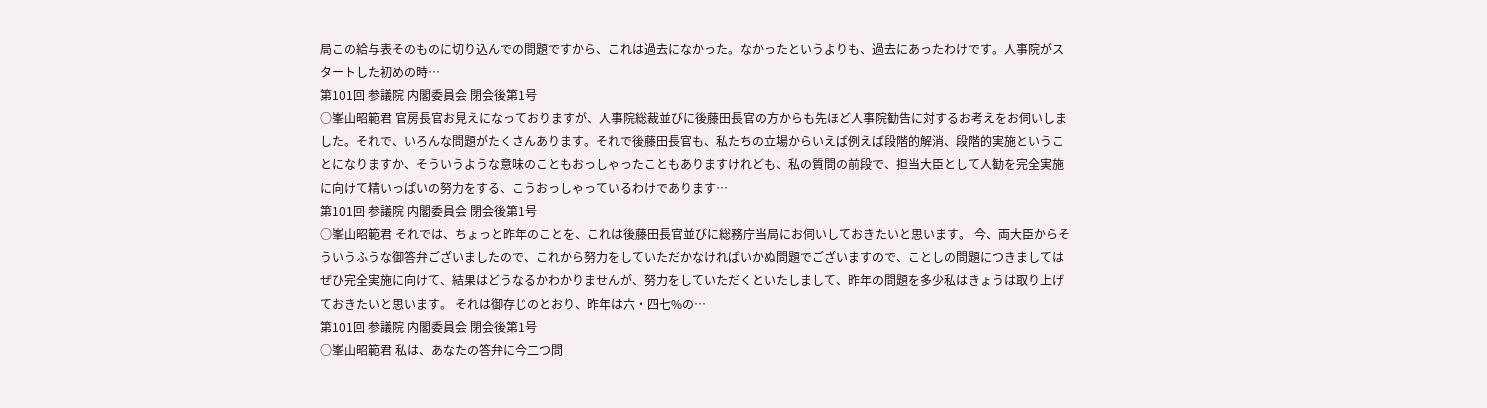局この給与表そのものに切り込んでの問題ですから、これは過去になかった。なかったというよりも、過去にあったわけです。人事院がスタートした初めの時…
第101回 参議院 内閣委員会 閉会後第1号
○峯山昭範君 官房長官お見えになっておりますが、人事院総裁並びに後藤田長官の方からも先ほど人事院勧告に対するお考えをお伺いしました。それで、いろんな問題がたくさんあります。それで後藤田長官も、私たちの立場からいえば例えば段階的解消、段階的実施ということになりますか、そういうような意味のこともおっしゃったこともありますけれども、私の質問の前段で、担当大臣として人勧を完全実施に向けて精いっぱいの努力をする、こうおっしゃっているわけであります…
第101回 参議院 内閣委員会 閉会後第1号
○峯山昭範君 それでは、ちょっと昨年のことを、これは後藤田長官並びに総務庁当局にお伺いしておきたいと思います。 今、両大臣からそういうふうな御答弁ございましたので、これから努力をしていただかなければいかぬ問題でございますので、ことしの問題につきましてはぜひ完全実施に向けて、結果はどうなるかわかりませんが、努力をしていただくといたしまして、昨年の問題を多少私はきょうは取り上げておきたいと思います。 それは御存じのとおり、昨年は六・四七%の…
第101回 参議院 内閣委員会 閉会後第1号
○峯山昭範君 私は、あなたの答弁に今二つ問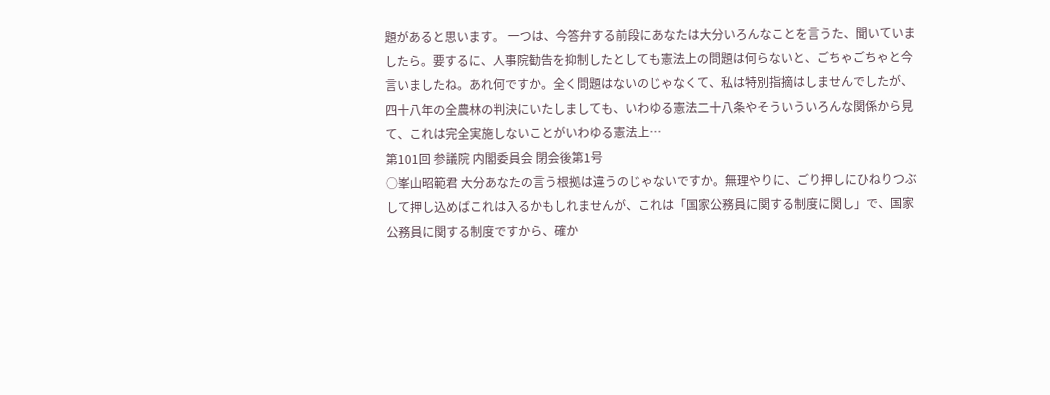題があると思います。 一つは、今答弁する前段にあなたは大分いろんなことを言うた、聞いていましたら。要するに、人事院勧告を抑制したとしても憲法上の問題は何らないと、ごちゃごちゃと今言いましたね。あれ何ですか。全く問題はないのじゃなくて、私は特別指摘はしませんでしたが、四十八年の全農林の判決にいたしましても、いわゆる憲法二十八条やそういういろんな関係から見て、これは完全実施しないことがいわゆる憲法上…
第101回 参議院 内閣委員会 閉会後第1号
○峯山昭範君 大分あなたの言う根拠は違うのじゃないですか。無理やりに、ごり押しにひねりつぶして押し込めばこれは入るかもしれませんが、これは「国家公務員に関する制度に関し」で、国家公務員に関する制度ですから、確か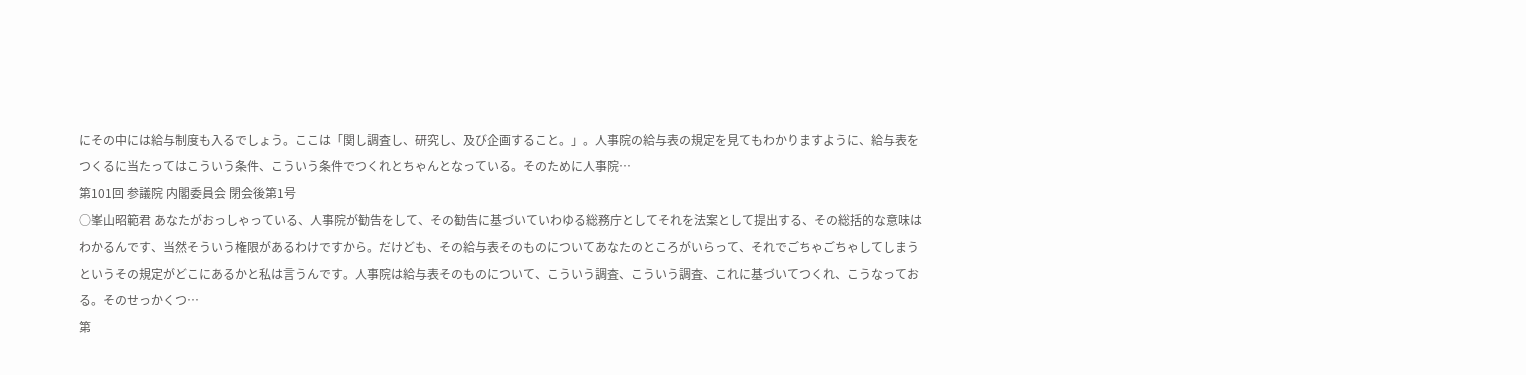にその中には給与制度も入るでしょう。ここは「関し調査し、研究し、及び企画すること。」。人事院の給与表の規定を見てもわかりますように、給与表をつくるに当たってはこういう条件、こういう条件でつくれとちゃんとなっている。そのために人事院…
第101回 参議院 内閣委員会 閉会後第1号
○峯山昭範君 あなたがおっしゃっている、人事院が勧告をして、その勧告に基づいていわゆる総務庁としてそれを法案として提出する、その総括的な意味はわかるんです、当然そういう権限があるわけですから。だけども、その給与表そのものについてあなたのところがいらって、それでごちゃごちゃしてしまうというその規定がどこにあるかと私は言うんです。人事院は給与表そのものについて、こういう調査、こういう調査、これに基づいてつくれ、こうなっておる。そのせっかくつ…
第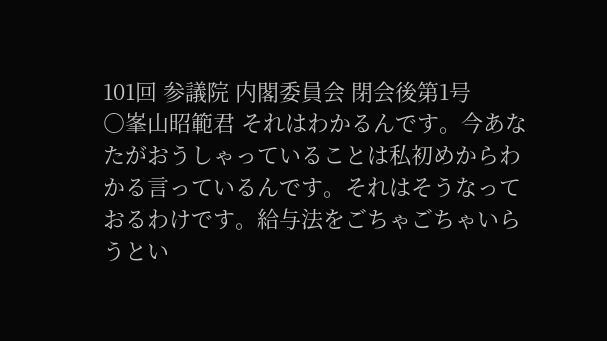101回 参議院 内閣委員会 閉会後第1号
○峯山昭範君 それはわかるんです。今あなたがおうしゃっていることは私初めからわかる言っているんです。それはそうなっておるわけです。給与法をごちゃごちゃいらうとい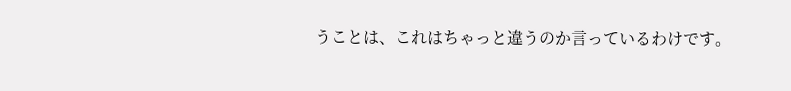うことは、これはちゃっと違うのか言っているわけです。